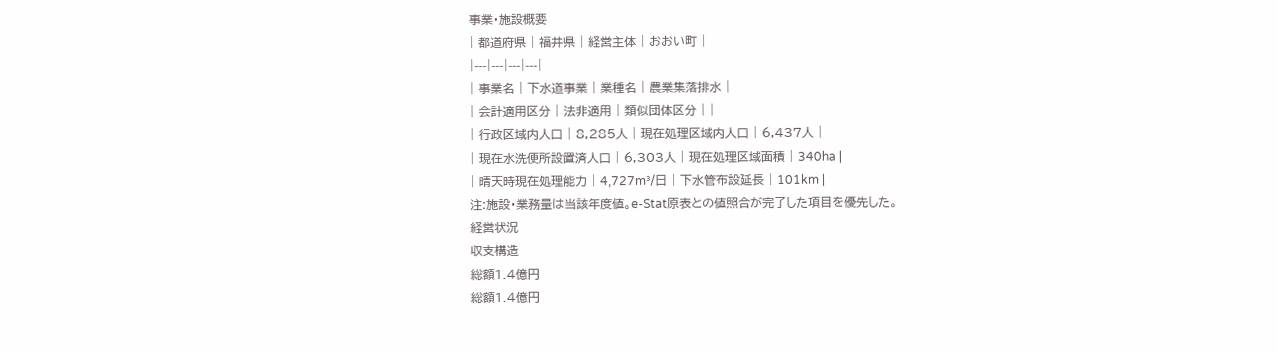事業・施設概要
| 都道府県 | 福井県 | 経営主体 | おおい町 |
|---|---|---|---|
| 事業名 | 下水道事業 | 業種名 | 農業集落排水 |
| 会計適用区分 | 法非適用 | 類似団体区分 | |
| 行政区域内人口 | 8,285人 | 現在処理区域内人口 | 6,437人 |
| 現在水洗便所設置済人口 | 6,303人 | 現在処理区域面積 | 340ha |
| 晴天時現在処理能力 | 4,727m³/日 | 下水管布設延長 | 101km |
注:施設・業務量は当該年度値。e-Stat原表との値照合が完了した項目を優先した。
経営状況
収支構造
総額1.4億円
総額1.4億円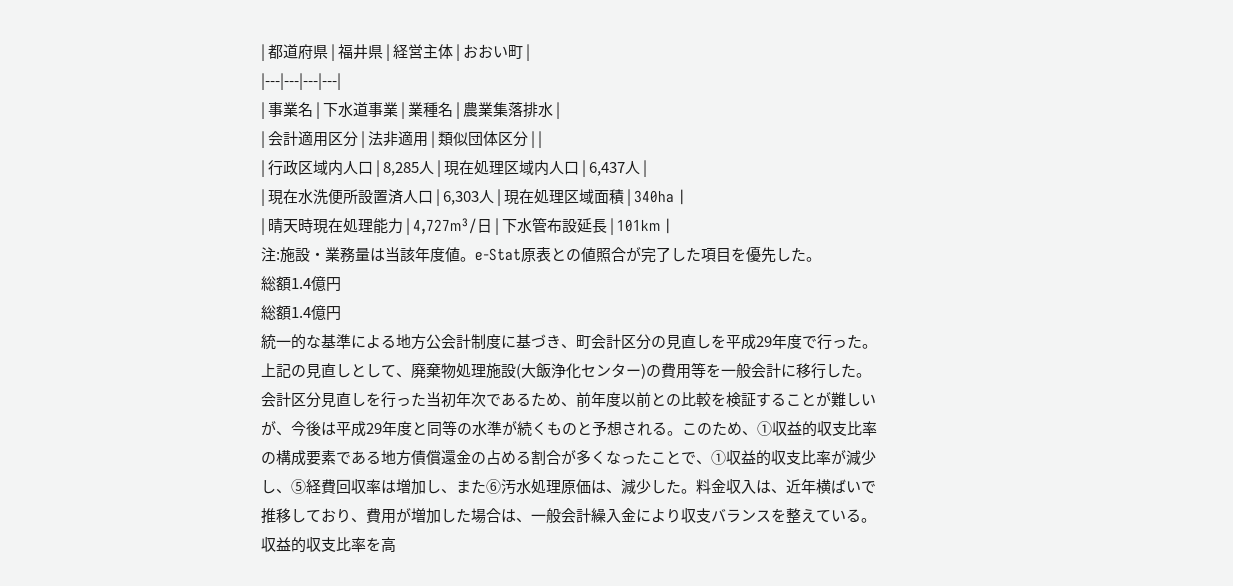| 都道府県 | 福井県 | 経営主体 | おおい町 |
|---|---|---|---|
| 事業名 | 下水道事業 | 業種名 | 農業集落排水 |
| 会計適用区分 | 法非適用 | 類似団体区分 | |
| 行政区域内人口 | 8,285人 | 現在処理区域内人口 | 6,437人 |
| 現在水洗便所設置済人口 | 6,303人 | 現在処理区域面積 | 340ha |
| 晴天時現在処理能力 | 4,727m³/日 | 下水管布設延長 | 101km |
注:施設・業務量は当該年度値。e-Stat原表との値照合が完了した項目を優先した。
総額1.4億円
総額1.4億円
統一的な基準による地方公会計制度に基づき、町会計区分の見直しを平成29年度で行った。上記の見直しとして、廃棄物処理施設(大飯浄化センター)の費用等を一般会計に移行した。会計区分見直しを行った当初年次であるため、前年度以前との比較を検証することが難しいが、今後は平成29年度と同等の水準が続くものと予想される。このため、①収益的収支比率の構成要素である地方債償還金の占める割合が多くなったことで、①収益的収支比率が減少し、⑤経費回収率は増加し、また⑥汚水処理原価は、減少した。料金収入は、近年横ばいで推移しており、費用が増加した場合は、一般会計繰入金により収支バランスを整えている。収益的収支比率を高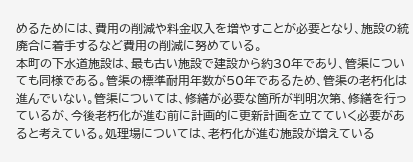めるためには、費用の削減や料金収入を増やすことが必要となり、施設の統廃合に着手するなど費用の削減に努めている。
本町の下水道施設は、最も古い施設で建設から約30年であり、管渠についても同様である。管渠の標準耐用年数が50年であるため、管渠の老朽化は進んでいない。管渠については、修繕が必要な箇所が判明次第、修繕を行っているが、今後老朽化が進む前に計画的に更新計画を立てていく必要があると考えている。処理場については、老朽化が進む施設が増えている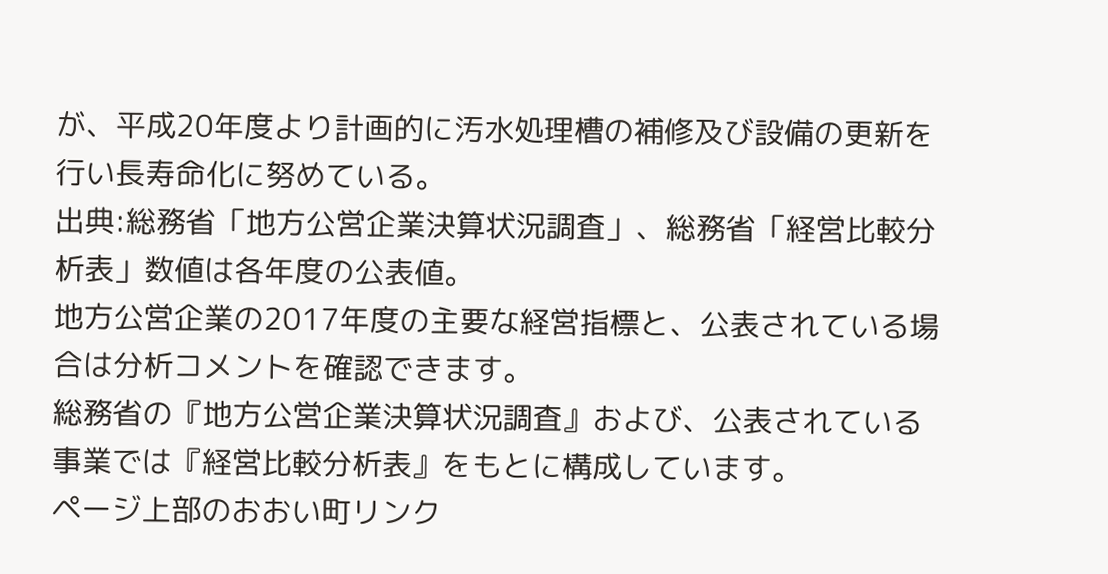が、平成20年度より計画的に汚水処理槽の補修及び設備の更新を行い長寿命化に努めている。
出典:総務省「地方公営企業決算状況調査」、総務省「経営比較分析表」数値は各年度の公表値。
地方公営企業の2017年度の主要な経営指標と、公表されている場合は分析コメントを確認できます。
総務省の『地方公営企業決算状況調査』および、公表されている事業では『経営比較分析表』をもとに構成しています。
ページ上部のおおい町リンク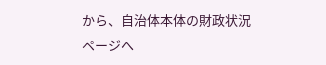から、自治体本体の財政状況ページへ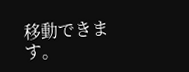移動できます。